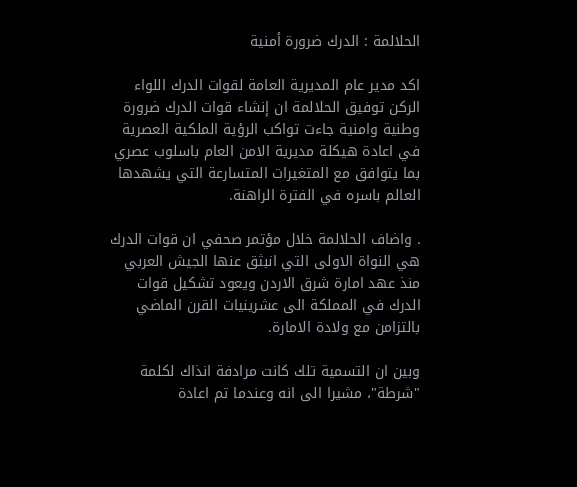الحلالمة : الدرك ضرورة أمنية

اكد مدير عام المديرية العامة لقوات الدرك اللواء الركن توفيق الحلالمة ان إنشاء قوات الدرك ضرورة وطنية وامنية جاءت تواكب الرؤية الملكية العصرية في اعادة هيكلة مديرية الامن العام باسلوب عصري بما يتوافق مع المتغيرات المتسارعة التي يشهدها العالم باسره في الفترة الراهنة.

. واضاف الحلالمة خلال مؤتمر صحفي ان قوات الدرك هي النواة الاولى التي انبثق عنها الجيش العربي منذ عهد امارة شرق الاردن ويعود تشكيل قوات الدرك في المملكة الى عشرينيات القرن الماضي بالتزامن مع ولادة الامارة.

وبين ان التسمية تلك كانت مرادفة انذاك لكلمة "شرطة"، مشيرا الى انه وعندما تم اعادة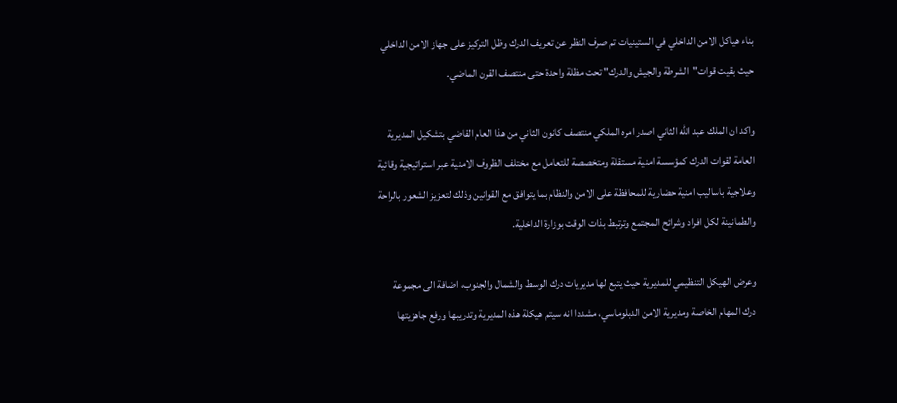بناء هياكل الامن الداخلي في الستينيات تم صرف النظر عن تعريف الدرك وظل التركيز على جهاز الامن الداخلي حيث بقيت قوات"الشرطة والجيش والدرك" تحت مظلة واحدة حتى منتصف القرن الماضي.

واكد ان الملك عبد الله الثاني اصدر امره الملكي منتصف كانون الثاني من هذا العام القاضي بتشكيل المديرية العامة لقوات الدرك كمؤسسة امنية مستقلة ومتخصصة للتعامل مع مختلف الظروف الامنية عبر استراتيجية وقائية وعلاجية باساليب امنية حضارية للمحافظة على الامن والنظام بما يتوافق مع القوانين وذلك لتعزيز الشعور بالراحة والطمانينة لكل افراد وشرائح المجتمع وترتبط بذات الوقت بوزارة الداخلية.

وعرض الهيكل التنظيمي للمديرية حيث يتبع لها مديريات درك الوسط والشمال والجنوب، اضافة الى مجموعة درك المهام الخاصة ومديرية الامن الدبلوماسي، مشددا انه سيتم هيكلة هذه المديرية وتدريبها ورفع جاهزيتها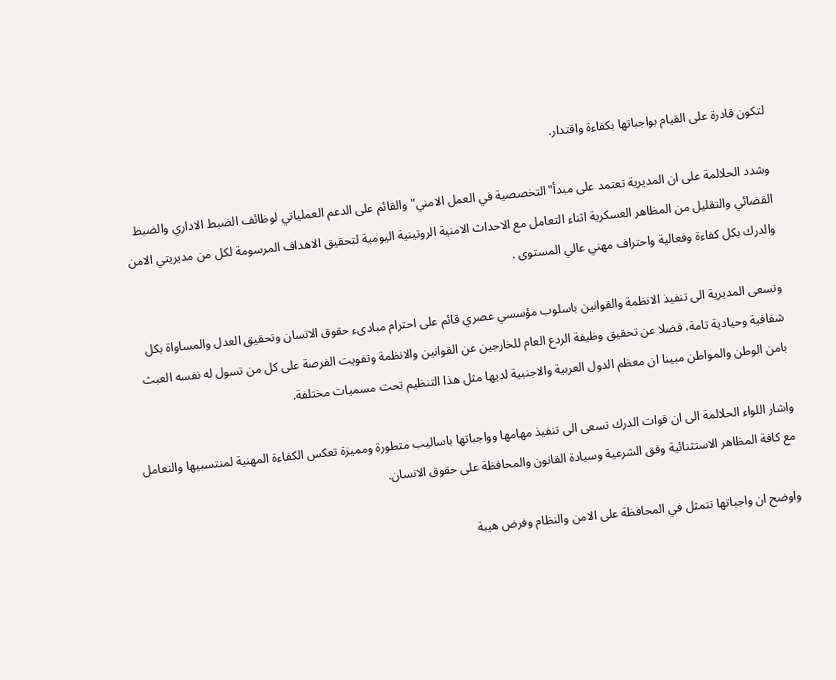لتكون قادرة على القيام بواجباتها بكفاءة واقتدار.

وشدد الحلالمة على ان المديرية تعتمد على مبدأ"التخصصية في العمل الامني" والقائم على الدعم العملياتي لوظائف الضبط الاداري والضبط القضائي والتقليل من المظاهر العسكرية اثناء التعامل مع الاحداث الامنية الروتينية اليومية لتحقيق الاهداف المرسومة لكل من مديريتي الامن والدرك بكل كفاءة وفعالية واحتراف مهني عالي المستوى .

وتسعى المديرية الى تنفيذ الانظمة والقوانين باسلوب مؤسسي عصري قائم على احترام مبادىء حقوق الانسان وتحقيق العدل والمساواة بكل شفافية وحيادية تامة، فضلا عن تحقيق وظيفة الردع العام للخارجين عن القوانين والانظمة وتفويت الفرصة على كل من تسول له نفسه العبث بامن الوطن والمواطن مبينا ان معظم الدول العربية والاجنبية لديها مثل هذا التنظيم تحت مسميات مختلفة.

واشار اللواء الحلالمة الى ان قوات الدرك تسعى الى تنفيذ مهامها وواجباتها باساليب متطورة ومميزة تعكس الكفاءة المهنية لمنتسبيها والتعامل مع كافة المظاهر الاستثنائية وفق الشرعية وسيادة القانون والمحافظة على حقوق الانسان.

واوضح ان واجباتها تتمثل في المحافظة على الامن والنظام وفرض هيبة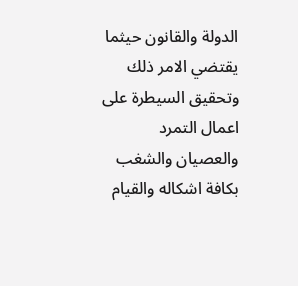الدولة والقانون حيثما يقتضي الامر ذلك وتحقيق السيطرة على اعمال التمرد والعصيان والشغب بكافة اشكاله والقيام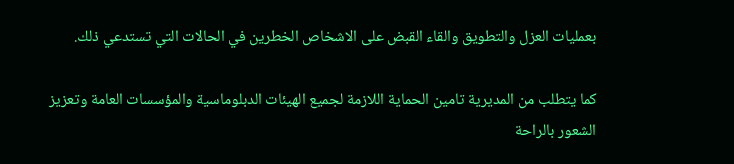بعمليات العزل والتطويق والقاء القبض على الاشخاص الخطرين في الحالات التي تستدعي ذلك.

كما يتطلب من المديرية تامين الحماية اللازمة لجميع الهيئات الدبلوماسية والمؤسسات العامة وتعزيز الشعور بالراحة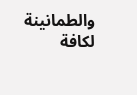والطمانينة لكافة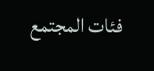فئات المجتمع